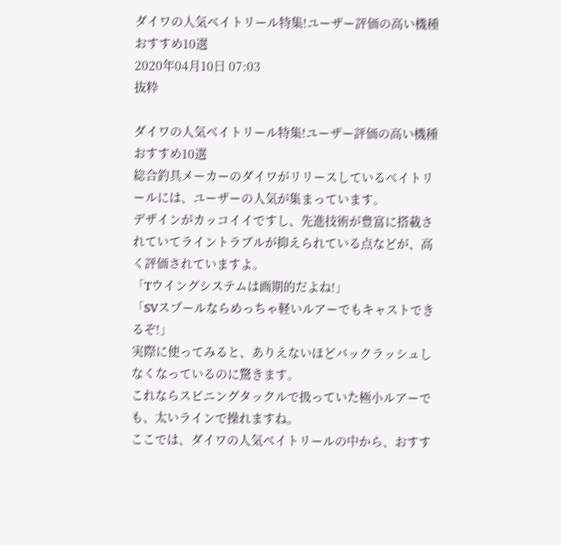ダイワの人気ベイトリール特集!ユーザー評価の高い機種おすすめ10選
2020年04月10日 07:03
抜粋

ダイワの人気ベイトリール特集!ユーザー評価の高い機種おすすめ10選
総合釣具メーカーのダイワがリリースしているベイトリールには、ユーザーの人気が集まっています。
デザインがカッコイイですし、先進技術が豊富に搭載されていてライントラブルが抑えられている点などが、高く評価されていますよ。
「Tウイングシステムは画期的だよね!」
「SVスプールならめっちゃ軽いルアーでもキャストできるぞ!」
実際に使ってみると、ありえないほどバックラッシュしなくなっているのに驚きます。
これならスピニングタックルで扱っていた極小ルアーでも、太いラインで操れますね。
ここでは、ダイワの人気ベイトリールの中から、おすす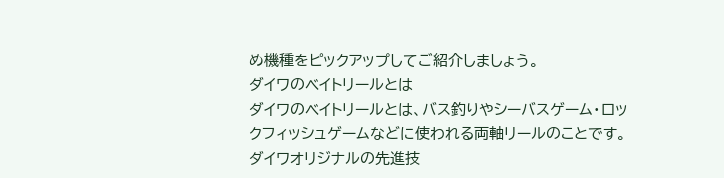め機種をピックアップしてご紹介しましょう。
ダイワのベイトリールとは
ダイワのベイトリールとは、バス釣りやシーバスゲーム・ロックフィッシュゲームなどに使われる両軸リールのことです。
ダイワオリジナルの先進技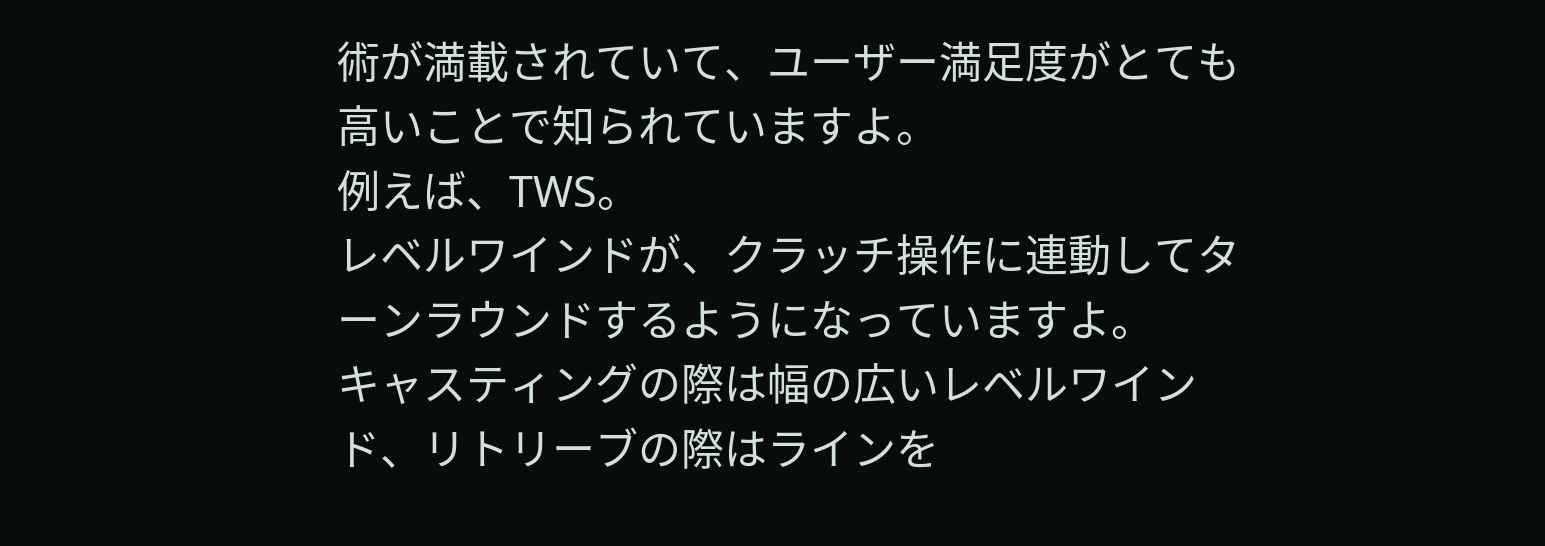術が満載されていて、ユーザー満足度がとても高いことで知られていますよ。
例えば、TWS。
レベルワインドが、クラッチ操作に連動してターンラウンドするようになっていますよ。
キャスティングの際は幅の広いレベルワインド、リトリーブの際はラインを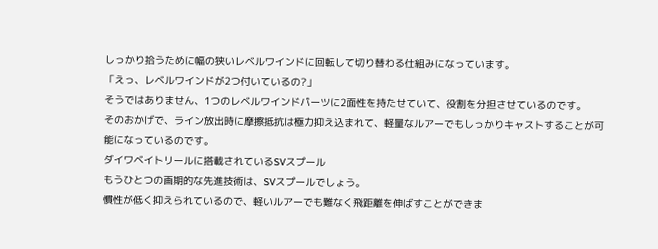しっかり拾うために幅の狭いレベルワインドに回転して切り替わる仕組みになっています。
「えっ、レベルワインドが2つ付いているの?」
そうではありません、1つのレベルワインドパーツに2面性を持たせていて、役割を分担させているのです。
そのおかげで、ライン放出時に摩擦抵抗は極力抑え込まれて、軽量なルアーでもしっかりキャストすることが可能になっているのです。
ダイワベイトリールに搭載されているSVスプール
もうひとつの画期的な先進技術は、SVスプールでしょう。
慣性が低く抑えられているので、軽いルアーでも難なく飛距離を伸ばすことができま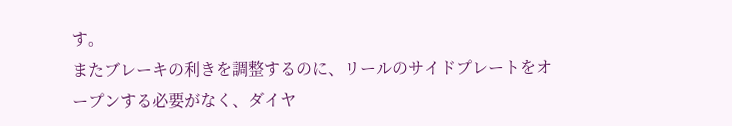す。
またブレーキの利きを調整するのに、リールのサイドプレートをオープンする必要がなく、ダイヤ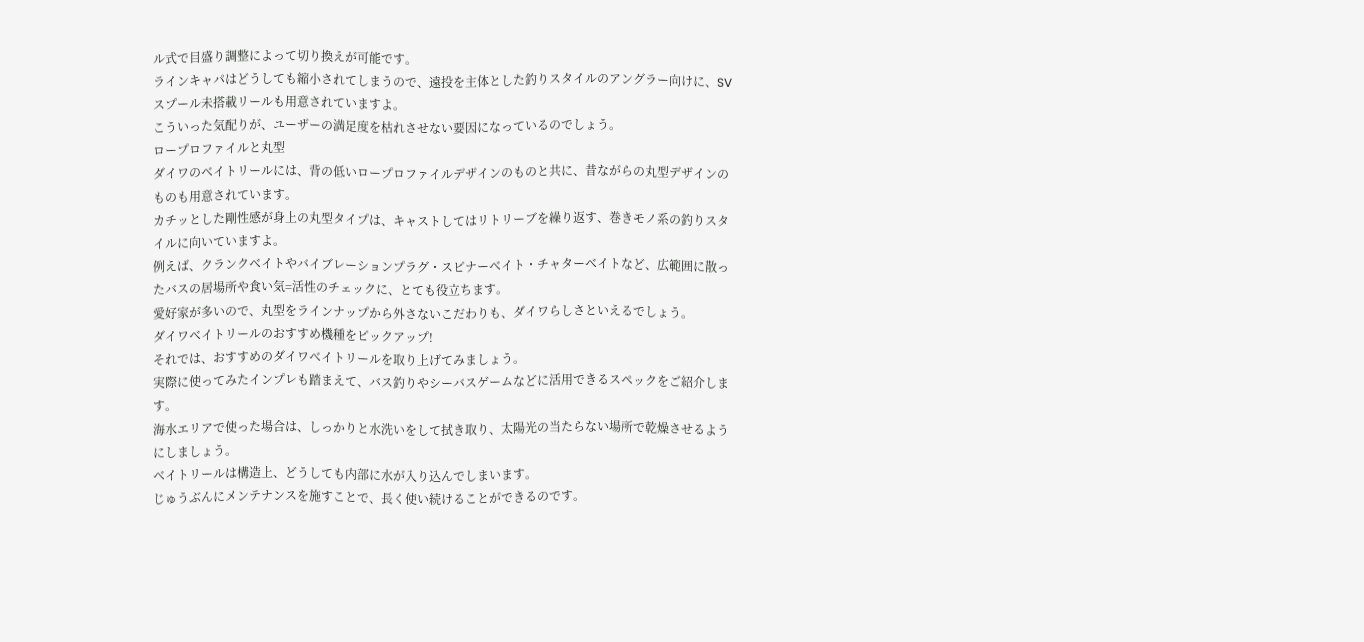ル式で目盛り調整によって切り換えが可能です。
ラインキャパはどうしても縮小されてしまうので、遠投を主体とした釣りスタイルのアングラー向けに、SVスプール未搭載リールも用意されていますよ。
こういった気配りが、ユーザーの満足度を枯れさせない要因になっているのでしょう。
ロープロファイルと丸型
ダイワのベイトリールには、背の低いロープロファイルデザインのものと共に、昔ながらの丸型デザインのものも用意されています。
カチッとした剛性感が身上の丸型タイプは、キャストしてはリトリーブを繰り返す、巻きモノ系の釣りスタイルに向いていますよ。
例えば、クランクベイトやバイブレーションプラグ・スピナーベイト・チャターベイトなど、広範囲に散ったバスの居場所や食い気=活性のチェックに、とても役立ちます。
愛好家が多いので、丸型をラインナップから外さないこだわりも、ダイワらしさといえるでしょう。
ダイワベイトリールのおすすめ機種をピックアップ!
それでは、おすすめのダイワベイトリールを取り上げてみましょう。
実際に使ってみたインプレも踏まえて、バス釣りやシーバスゲームなどに活用できるスペックをご紹介します。
海水エリアで使った場合は、しっかりと水洗いをして拭き取り、太陽光の当たらない場所で乾燥させるようにしましょう。
ベイトリールは構造上、どうしても内部に水が入り込んでしまいます。
じゅうぶんにメンテナンスを施すことで、長く使い続けることができるのです。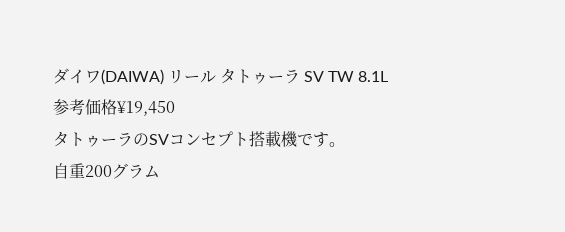ダイワ(DAIWA) リール タトゥーラ SV TW 8.1L
参考価格¥19,450
タトゥーラのSVコンセプト搭載機です。
自重200グラム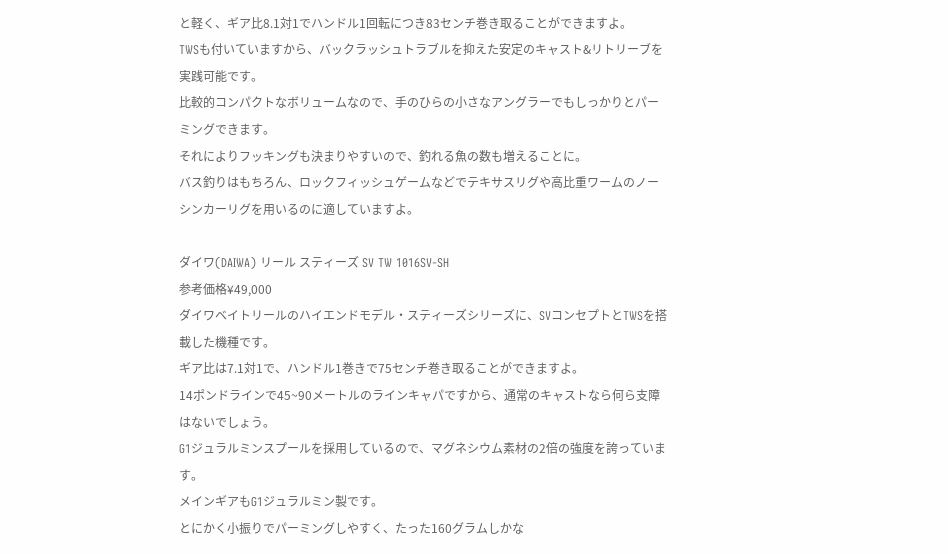と軽く、ギア比8.1対1でハンドル1回転につき83センチ巻き取ることができますよ。
TWSも付いていますから、バックラッシュトラブルを抑えた安定のキャスト&リトリーブを実践可能です。
比較的コンパクトなボリュームなので、手のひらの小さなアングラーでもしっかりとパーミングできます。
それによりフッキングも決まりやすいので、釣れる魚の数も増えることに。
バス釣りはもちろん、ロックフィッシュゲームなどでテキサスリグや高比重ワームのノーシンカーリグを用いるのに適していますよ。

ダイワ(DAIWA) リール スティーズ SV TW 1016SV-SH
参考価格¥49,000
ダイワベイトリールのハイエンドモデル・スティーズシリーズに、SVコンセプトとTWSを搭載した機種です。
ギア比は7.1対1で、ハンドル1巻きで75センチ巻き取ることができますよ。
14ポンドラインで45~90メートルのラインキャパですから、通常のキャストなら何ら支障はないでしょう。
G1ジュラルミンスプールを採用しているので、マグネシウム素材の2倍の強度を誇っています。
メインギアもG1ジュラルミン製です。
とにかく小振りでパーミングしやすく、たった160グラムしかな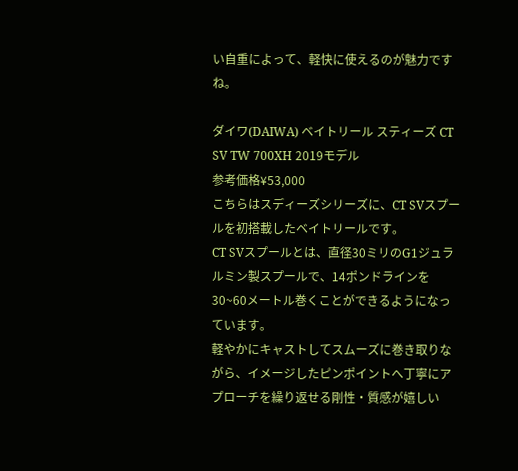い自重によって、軽快に使えるのが魅力ですね。

ダイワ(DAIWA) ベイトリール スティーズ CT SV TW 700XH 2019モデル
参考価格¥53,000
こちらはスディーズシリーズに、CT SVスプールを初搭載したベイトリールです。
CT SVスプールとは、直径30ミリのG1ジュラルミン製スプールで、14ポンドラインを30~60メートル巻くことができるようになっています。
軽やかにキャストしてスムーズに巻き取りながら、イメージしたピンポイントへ丁寧にアプローチを繰り返せる剛性・質感が嬉しい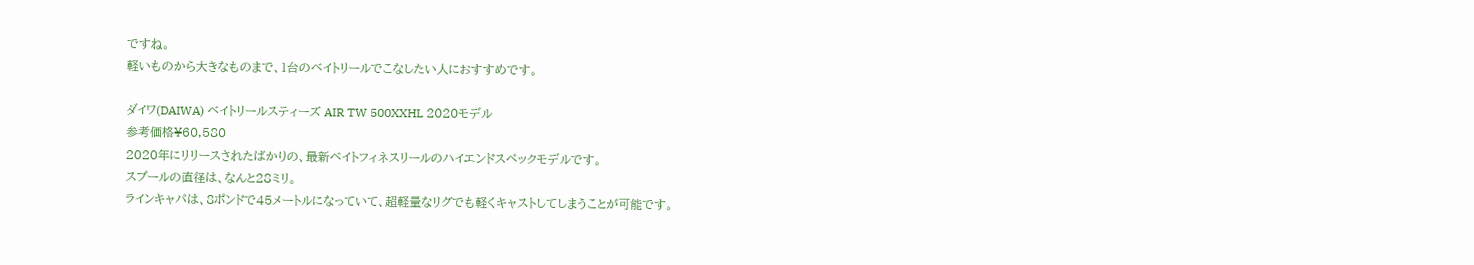ですね。
軽いものから大きなものまで、1台のベイトリールでこなしたい人におすすめです。

ダイワ(DAIWA) ベイトリールスティーズ AIR TW 500XXHL 2020モデル
参考価格¥60,580
2020年にリリースされたばかりの、最新ベイトフィネスリールのハイエンドスペックモデルです。
スプールの直径は、なんと28ミリ。
ラインキャパは、8ポンドで45メートルになっていて、超軽量なリグでも軽くキャストしてしまうことが可能です。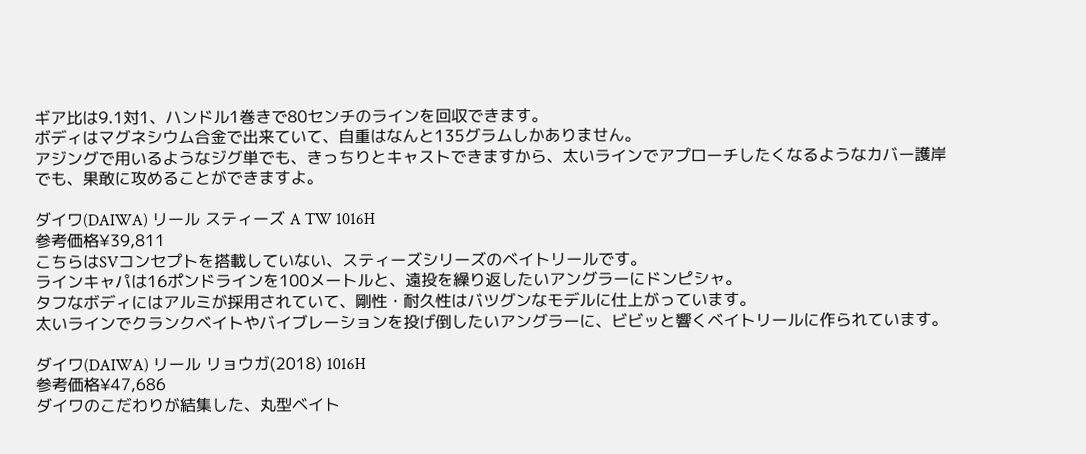ギア比は9.1対1、ハンドル1巻きで80センチのラインを回収できます。
ボディはマグネシウム合金で出来ていて、自重はなんと135グラムしかありません。
アジングで用いるようなジグ単でも、きっちりとキャストできますから、太いラインでアプローチしたくなるようなカバー護岸でも、果敢に攻めることができますよ。

ダイワ(DAIWA) リール スティーズ A TW 1016H
参考価格¥39,811
こちらはSVコンセプトを搭載していない、スティーズシリーズのベイトリールです。
ラインキャパは16ポンドラインを100メートルと、遠投を繰り返したいアングラーにドンピシャ。
タフなボディにはアルミが採用されていて、剛性・耐久性はバツグンなモデルに仕上がっています。
太いラインでクランクベイトやバイブレーションを投げ倒したいアングラーに、ビビッと響くベイトリールに作られています。

ダイワ(DAIWA) リール リョウガ(2018) 1016H
参考価格¥47,686
ダイワのこだわりが結集した、丸型ベイト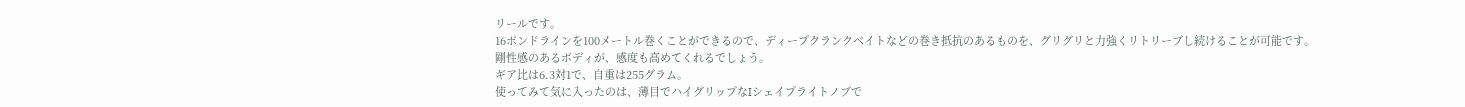リールです。
16ポンドラインを100メートル巻くことができるので、ディープクランクベイトなどの巻き抵抗のあるものを、グリグリと力強くリトリーブし続けることが可能です。
剛性感のあるボディが、感度も高めてくれるでしょう。
ギア比は6.3対1で、自重は255グラム。
使ってみて気に入ったのは、薄目でハイグリップなIシェイプライトノブで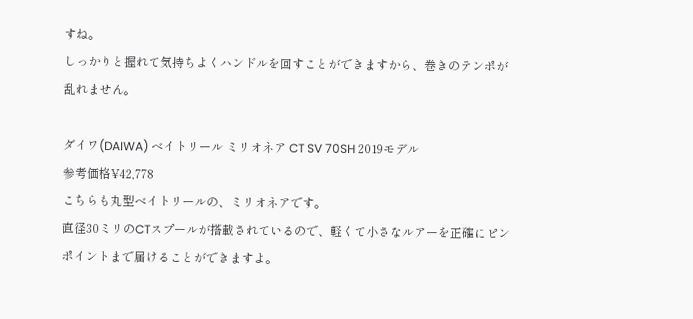すね。
しっかりと握れて気持ちよくハンドルを回すことができますから、巻きのテンポが乱れません。

ダイワ(DAIWA) ベイトリール ミリオネア CT SV 70SH 2019モデル
参考価格¥42,778
こちらも丸型ベイトリールの、ミリオネアです。
直径30ミリのCTスプールが搭載されているので、軽くて小さなルアーを正確にピンポイントまで届けることができますよ。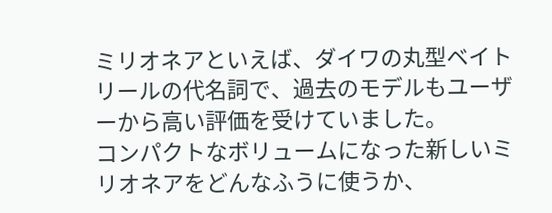ミリオネアといえば、ダイワの丸型ベイトリールの代名詞で、過去のモデルもユーザーから高い評価を受けていました。
コンパクトなボリュームになった新しいミリオネアをどんなふうに使うか、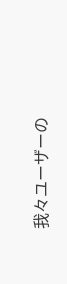我々ユーザーの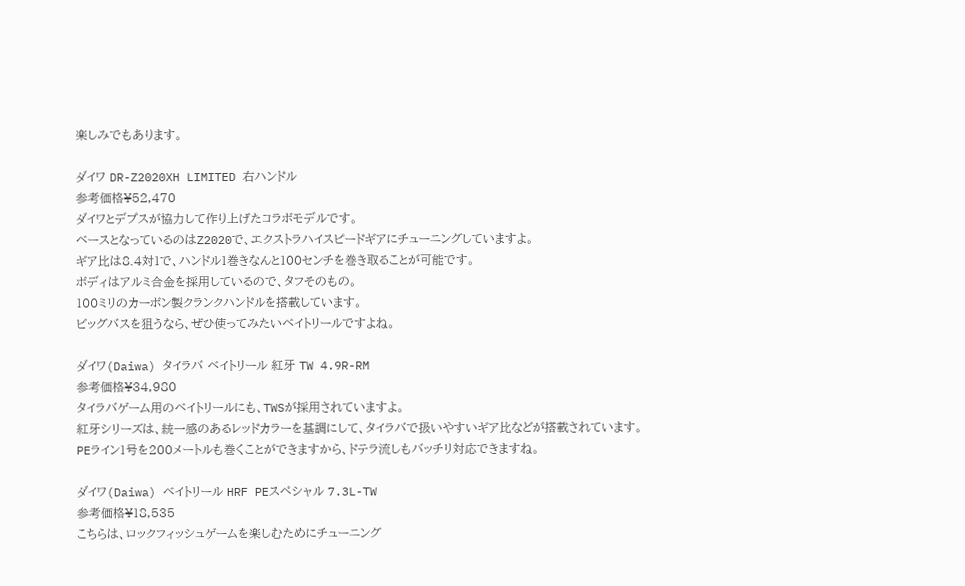楽しみでもあります。

ダイワ DR-Z2020XH LIMITED 右ハンドル
参考価格¥52,470
ダイワとデプスが協力して作り上げたコラボモデルです。
ベースとなっているのはZ2020で、エクストラハイスピードギアにチューニングしていますよ。
ギア比は8.4対1で、ハンドル1巻きなんと100センチを巻き取ることが可能です。
ボディはアルミ合金を採用しているので、タフそのもの。
100ミリのカーボン製クランクハンドルを搭載しています。
ビッグバスを狙うなら、ぜひ使ってみたいベイトリールですよね。

ダイワ(Daiwa) タイラバ ベイトリール 紅牙 TW 4.9R-RM
参考価格¥34,980
タイラバゲーム用のベイトリールにも、TWSが採用されていますよ。
紅牙シリーズは、統一感のあるレッドカラーを基調にして、タイラバで扱いやすいギア比などが搭載されています。
PEライン1号を200メートルも巻くことができますから、ドテラ流しもバッチリ対応できますね。

ダイワ(Daiwa) ベイトリール HRF PEスペシャル 7.3L-TW
参考価格¥18,535
こちらは、ロックフィッシュゲームを楽しむためにチューニング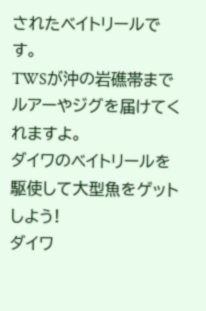されたベイトリールです。
TWSが沖の岩礁帯までルアーやジグを届けてくれますよ。
ダイワのベイトリールを駆使して大型魚をゲットしよう!
ダイワ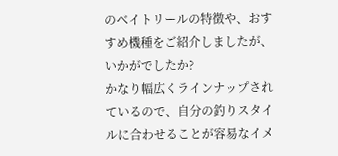のベイトリールの特徴や、おすすめ機種をご紹介しましたが、いかがでしたか?
かなり幅広くラインナップされているので、自分の釣りスタイルに合わせることが容易なイメ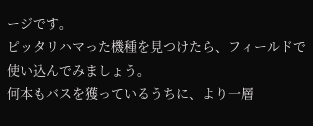ージです。
ピッタリハマった機種を見つけたら、フィールドで使い込んでみましょう。
何本もバスを獲っているうちに、より一層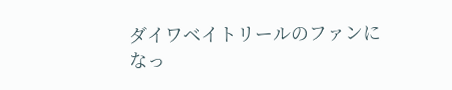ダイワベイトリールのファンになっ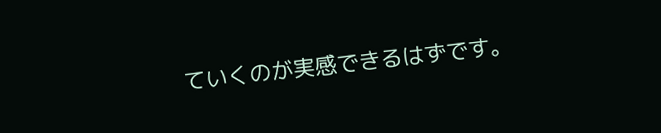ていくのが実感できるはずです。